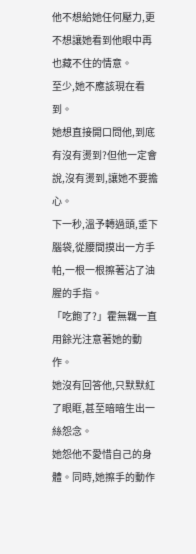他不想給她任何壓力,更不想讓她看到他眼中再也藏不住的情意。
至少,她不應該現在看到。
她想直接開口問他,到底有沒有燙到?但他一定會說,沒有燙到,讓她不要擔心。
下一秒,溫予轉過頭,垂下腦袋,從腰間摸出一方手帕,一根一根擦著沾了油腥的手指。
「吃飽了?」霍無羈一直用餘光注意著她的動作。
她沒有回答他,只默默紅了眼眶,甚至暗暗生出一絲怨念。
她怨他不愛惜自己的身體。同時,她擦手的動作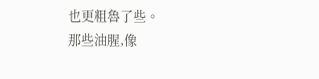也更粗魯了些。
那些油腥,像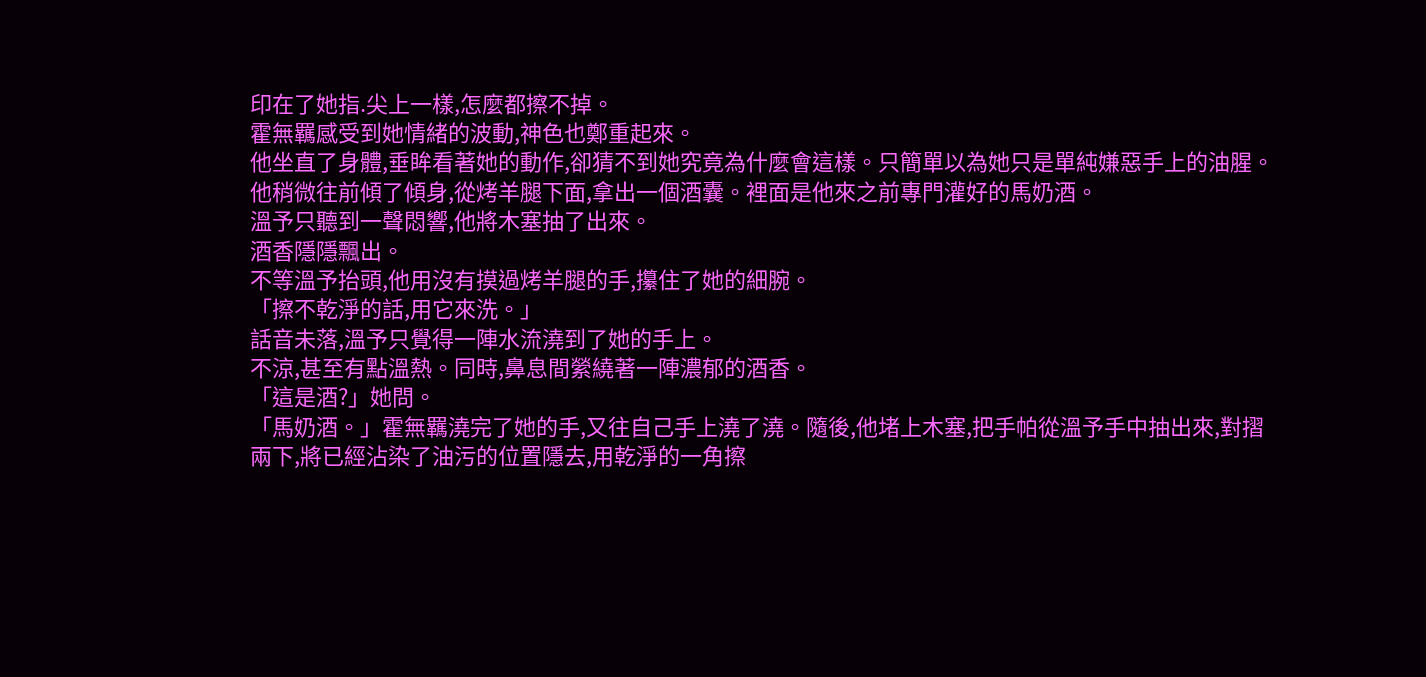印在了她指.尖上一樣,怎麼都擦不掉。
霍無羈感受到她情緒的波動,神色也鄭重起來。
他坐直了身體,垂眸看著她的動作,卻猜不到她究竟為什麼會這樣。只簡單以為她只是單純嫌惡手上的油腥。
他稍微往前傾了傾身,從烤羊腿下面,拿出一個酒囊。裡面是他來之前專門灌好的馬奶酒。
溫予只聽到一聲悶響,他將木塞抽了出來。
酒香隱隱飄出。
不等溫予抬頭,他用沒有摸過烤羊腿的手,攥住了她的細腕。
「擦不乾淨的話,用它來洗。」
話音未落,溫予只覺得一陣水流澆到了她的手上。
不涼,甚至有點溫熱。同時,鼻息間縈繞著一陣濃郁的酒香。
「這是酒?」她問。
「馬奶酒。」霍無羈澆完了她的手,又往自己手上澆了澆。隨後,他堵上木塞,把手帕從溫予手中抽出來,對摺兩下,將已經沾染了油污的位置隱去,用乾淨的一角擦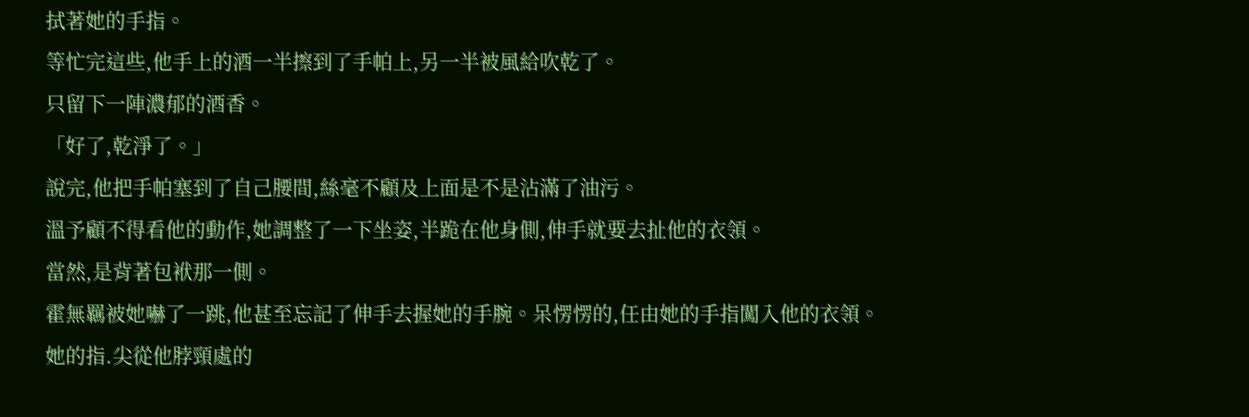拭著她的手指。
等忙完這些,他手上的酒一半擦到了手帕上,另一半被風給吹乾了。
只留下一陣濃郁的酒香。
「好了,乾淨了。」
說完,他把手帕塞到了自己腰間,絲毫不顧及上面是不是沾滿了油污。
溫予顧不得看他的動作,她調整了一下坐姿,半跪在他身側,伸手就要去扯他的衣領。
當然,是背著包袱那一側。
霍無羈被她嚇了一跳,他甚至忘記了伸手去握她的手腕。呆愣愣的,任由她的手指闖入他的衣領。
她的指.尖從他脖頸處的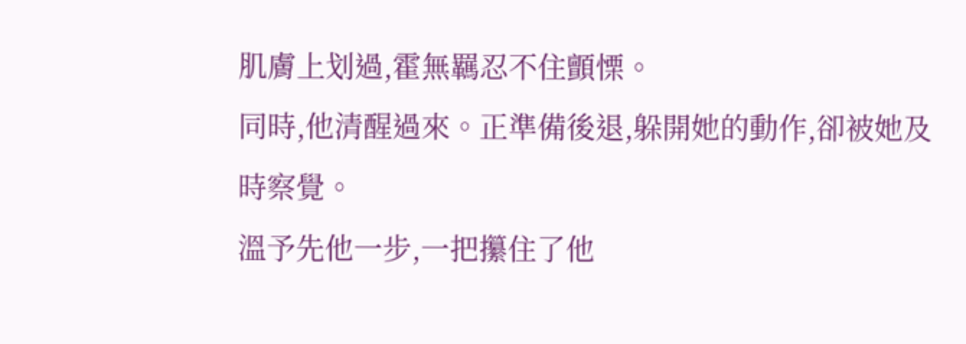肌膚上划過,霍無羈忍不住顫慄。
同時,他清醒過來。正準備後退,躲開她的動作,卻被她及時察覺。
溫予先他一步,一把攥住了他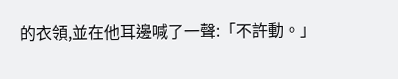的衣領,並在他耳邊喊了一聲:「不許動。」